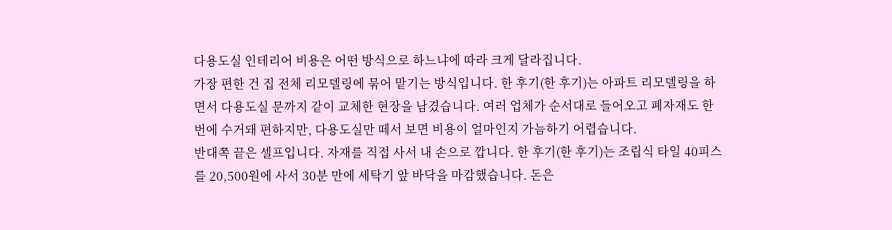다용도실 인테리어 비용은 어떤 방식으로 하느냐에 따라 크게 달라집니다.
가장 편한 건 집 전체 리모델링에 묶어 맡기는 방식입니다. 한 후기(한 후기)는 아파트 리모델링을 하면서 다용도실 문까지 같이 교체한 현장을 남겼습니다. 여러 업체가 순서대로 들어오고 폐자재도 한 번에 수거돼 편하지만, 다용도실만 떼서 보면 비용이 얼마인지 가늠하기 어렵습니다.
반대쪽 끝은 셀프입니다. 자재를 직접 사서 내 손으로 깝니다. 한 후기(한 후기)는 조립식 타일 40피스를 20,500원에 사서 30분 만에 세탁기 앞 바닥을 마감했습니다. 돈은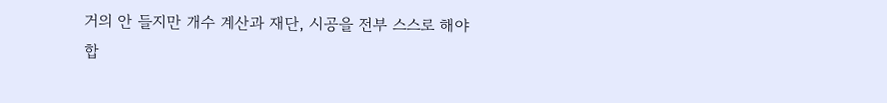거의 안 들지만 개수 계산과 재단, 시공을 전부 스스로 해야 합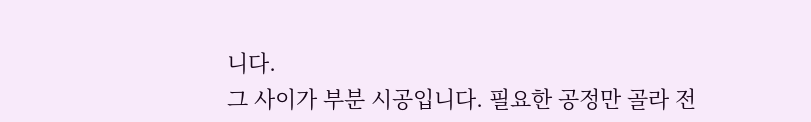니다.
그 사이가 부분 시공입니다. 필요한 공정만 골라 전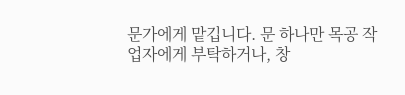문가에게 맡깁니다. 문 하나만 목공 작업자에게 부탁하거나, 창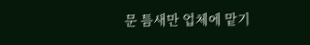문 틈새만 업체에 맡기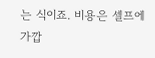는 식이죠. 비용은 셀프에 가깝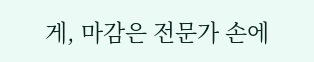게, 마감은 전문가 손에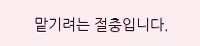맡기려는 절충입니다.